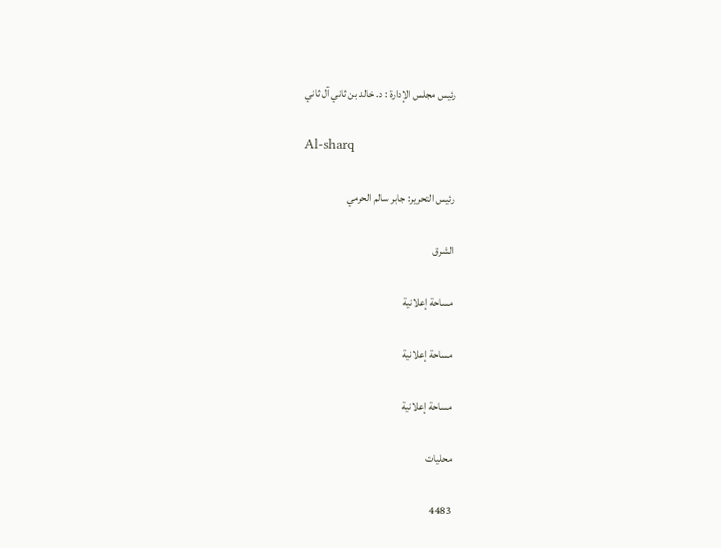رئيس مجلس الإدارة : د. خالد بن ثاني آل ثاني

Al-sharq

رئيس التحرير: جابر سالم الحرمي

الشرق

مساحة إعلانية

مساحة إعلانية

مساحة إعلانية

محليات

4483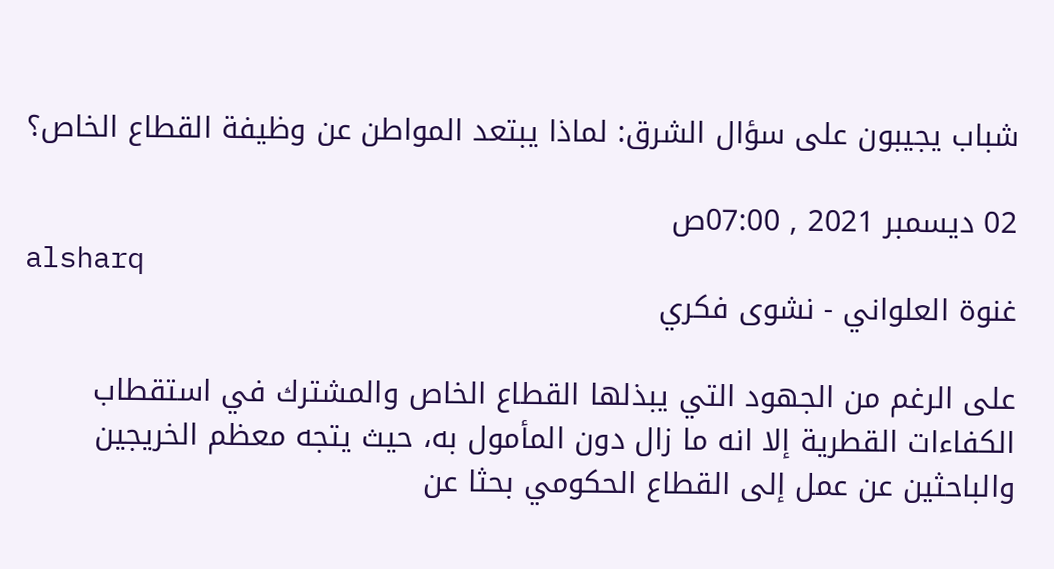شباب يجيبون على سؤال الشرق: لماذا يبتعد المواطن عن وظيفة القطاع الخاص؟

02 ديسمبر 2021 , 07:00ص
alsharq
غنوة العلواني - نشوى فكري

على الرغم من الجهود التي يبذلها القطاع الخاص والمشترك في استقطاب الكفاءات القطرية إلا انه ما زال دون المأمول به، حيث يتجه معظم الخريجين والباحثين عن عمل إلى القطاع الحكومي بحثا عن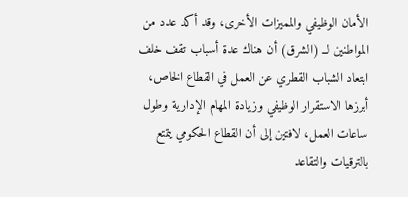الأمان الوظيفي والمميزات الأخرى، وقد أكد عدد من المواطنين لــ (الشرق) أن هناك عدة أسباب تقف خلف ابتعاد الشباب القطري عن العمل في القطاع الخاص، أبرزها الاستقرار الوظيفي وزيادة المهام الإدارية وطول ساعات العمل، لافتين إلى أن القطاع الحكومي يتمتع بالترقيات والتقاعد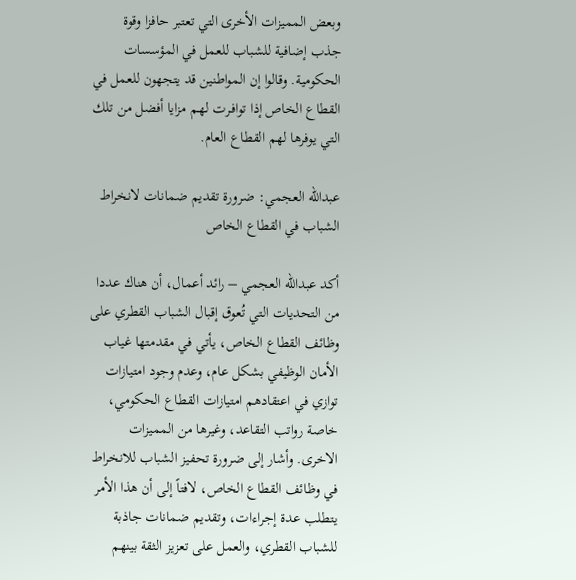وبعض المميزات الأخرى التي تعتبر حافزا وقوة جذب إضافية للشباب للعمل في المؤسسات الحكومية. وقالوا إن المواطنين قد يتجهون للعمل في القطاع الخاص إذا توافـرت لهـم مزايا أفضل من تلك التي يوفرها لهم القطاع العام.

عبدالله العجمي: ضرورة تقديم ضمانات لانخراط الشباب في القطاع الخاص

أكد عبدالله العجمي – رائد أعمال، أن هناك عددا من التحديات التي تُعوق إقبال الشباب القطري على وظائف القطاع الخاص، يأتي في مقدمتها غياب الأمان الوظيفي بشكل عام، وعدم وجود امتيازات توازي في اعتقادهم امتيازات القطاع الحكومي، خاصة رواتب التقاعد، وغيرها من المميزات الاخرى. وأشار إلى ضرورة تحفيز الشباب للانخراط في وظائف القطاع الخاص، لافتاً إلى أن هذا الأمر يتطلب عدة إجراءات، وتقديم ضمانات جاذبة للشباب القطري، والعمل على تعزيز الثقة بينهم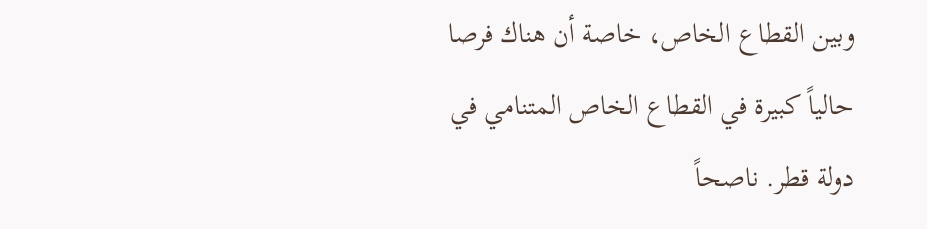وبين القطاع الخاص، خاصة أن هناك فرصا حالياً كبيرة في القطاع الخاص المتنامي في دولة قطر. ناصحاً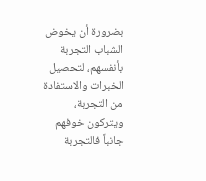بضرورة أن يخوض الشباب التجربة بأنفسهم، لتحصيل الخبرات والاستفادة من التجربة، ويتركون خوفهم جانباً فالتجربة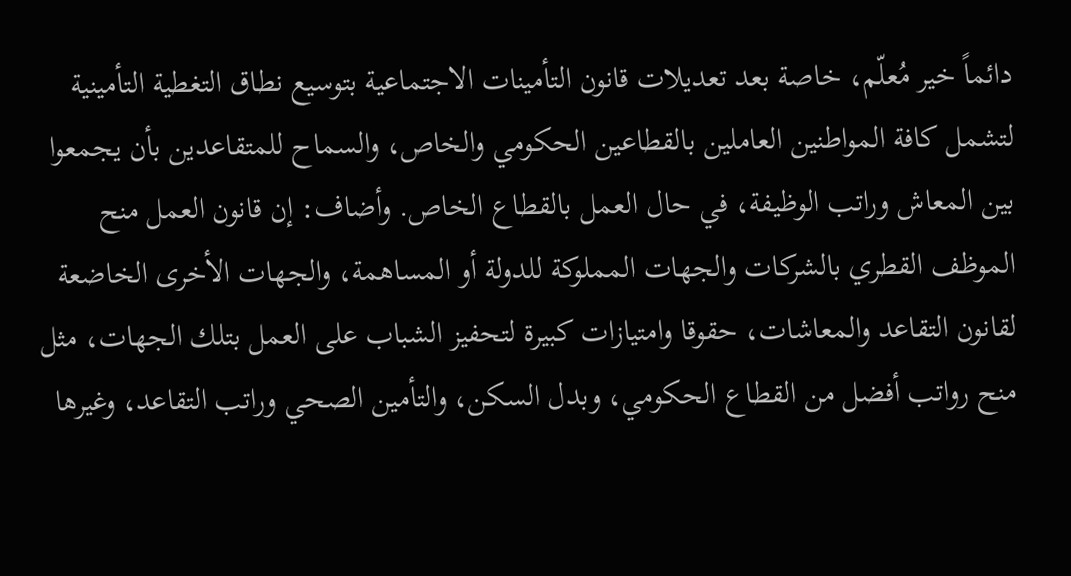دائماً خير مُعلّم، خاصة بعد تعديلات قانون التأمينات الاجتماعية بتوسيع نطاق التغطية التأمينية لتشمل كافة المواطنين العاملين بالقطاعين الحكومي والخاص، والسماح للمتقاعدين بأن يجمعوا بين المعاش وراتب الوظيفة، في حال العمل بالقطاع الخاص. وأضاف: إن قانون العمل منح الموظف القطري بالشركات والجهات المملوكة للدولة أو المساهمة، والجهات الأخرى الخاضعة لقانون التقاعد والمعاشات، حقوقا وامتيازات كبيرة لتحفيز الشباب على العمل بتلك الجهات، مثل منح رواتب أفضل من القطاع الحكومي، وبدل السكن، والتأمين الصحي وراتب التقاعد، وغيرها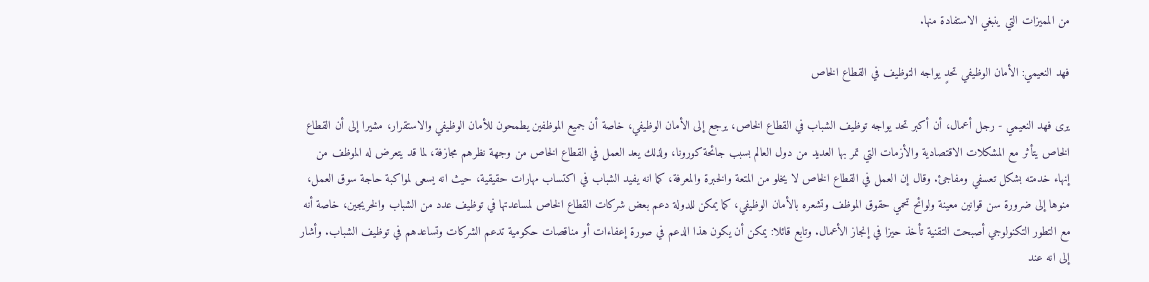من المميزات التي ينبغي الاستفادة منها.

فهد النعيمي: الأمان الوظيفي تحدٍ يواجه التوظيف في القطاع الخاص

يرى فهد النعيمي - رجل أعمال، أن أكبر تحد يواجه توظيف الشباب في القطاع الخاص، يرجع إلى الأمان الوظيفي، خاصة أن جميع الموظفين يطمحون للأمان الوظيفي والاستقرار، مشيرا إلى أن القطاع الخاص يتأثر مع المشكلات الاقتصادية والأزمات التي تمر بها العديد من دول العالم بسبب جائحة كورونا، ولذلك يعد العمل في القطاع الخاص من وجهة نظرهم مجازفة، لما قد يتعرض له الموظف من إنهاء خدمته بشكل تعسفي ومفاجئ. وقال إن العمل في القطاع الخاص لا يخلو من المتعة والخبرة والمعرفة، كما انه يفيد الشباب في اكتساب مهارات حقيقية، حيث انه يسعى لمواكبة حاجة سوق العمل، منوها إلى ضرورة سن قوانين معينة ولوائح تحمي حقوق الموظف وتشعره بالأمان الوظيفي، كما يمكن للدولة دعم بعض شركات القطاع الخاص لمساعدتها في توظيف عدد من الشباب والخريجين، خاصة أنه مع التطور التكنولوجي أصبحت التقنية تأخذ حيزا في إنجاز الأعمال. وتابع قائلا: يمكن أن يكون هذا الدعم في صورة إعفاءات أو مناقصات حكومية تدعم الشركات وتساعدهم في توظيف الشباب. وأشار إلى انه عند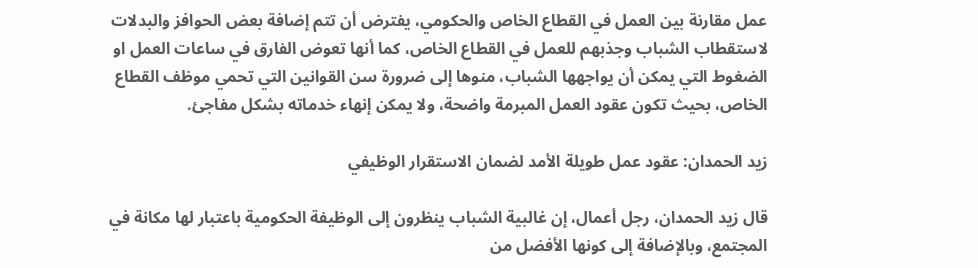عمل مقارنة بين العمل في القطاع الخاص والحكومي، يفترض أن تتم إضافة بعض الحوافز والبدلات لاستقطاب الشباب وجذبهم للعمل في القطاع الخاص، كما أنها تعوض الفارق في ساعات العمل او الضغوط التي يمكن أن يواجهها الشباب، منوها إلى ضرورة سن القوانين التي تحمي موظف القطاع الخاص، بحيث تكون عقود العمل المبرمة واضحة، ولا يمكن إنهاء خدماته بشكل مفاجئ.

زيد الحمدان: عقود عمل طويلة الأمد لضمان الاستقرار الوظيفي

قال زيد الحمدان، رجل أعمال، إن غالبية الشباب ينظرون إلى الوظيفة الحكومية باعتبار لها مكانة في المجتمع، وبالإضافة إلى كونها الأفضل من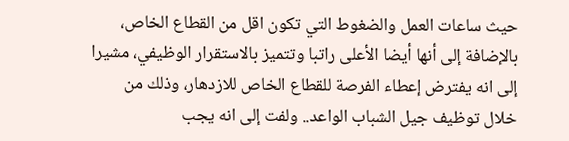حيث ساعات العمل والضغوط التي تكون اقل من القطاع الخاص، بالإضافة إلى أنها أيضا الأعلى راتبا وتتميز بالاستقرار الوظيفي، مشيرا إلى انه يفترض إعطاء الفرصة للقطاع الخاص للازدهار، وذلك من خلال توظيف جيل الشباب الواعد.. ولفت إلى انه يجب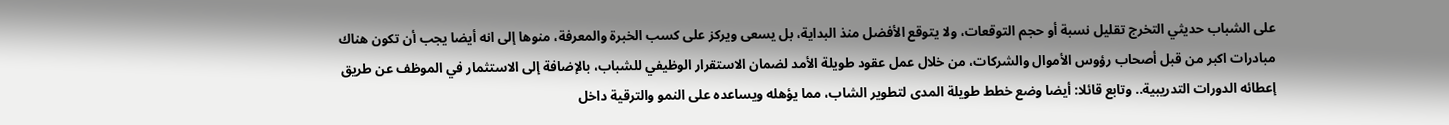على الشباب حديثي التخرج تقليل نسبة أو حجم التوقعات، ولا يتوقع الأفضل منذ البداية، بل يسعى ويركز على كسب الخبرة والمعرفة، منوها إلى انه أيضا يجب أن تكون هناك مبادرات اكبر من قبل أصحاب رؤوس الأموال والشركات، من خلال عمل عقود طويلة الأمد لضمان الاستقرار الوظيفي للشباب، بالإضافة إلى الاستثمار في الموظف عن طريق إعطائه الدورات التدريبية.. وتابع قائلا: أيضا وضع خطط طويلة المدى لتطوير الشاب، مما يؤهله ويساعده على النمو والترقية داخل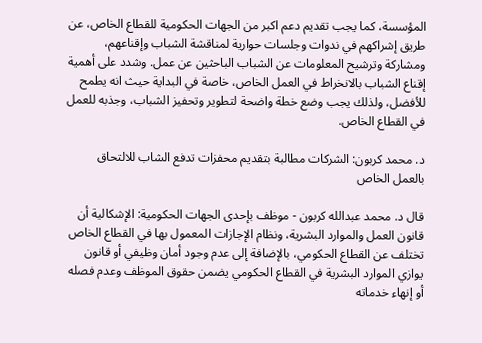المؤسسة، كما يجب تقديم دعم اكبر من الجهات الحكومية للقطاع الخاص، عن طريق إشراكهم في ندوات وجلسات حوارية لمناقشة الشباب وإقناعهم، ومشاركة وترشيح المعلومات عن الشباب الباحثين عن عمل. وشدد على أهمية إقناع الشباب بالانخراط في العمل الخاص، خاصة في البداية حيث انه يطمح للأفضل، ولذلك يجب وضع خطة واضحة لتطوير وتحفيز الشباب، وجذبه للعمل في القطاع الخاص.

د. محمد كربون: الشركات مطالبة بتقديم محفزات تدفع الشاب للالتحاق بالعمل الخاص

قال د. محمد عبدالله كربون - موظف بإحدى الجهات الحكومية: الإشكالية أن قانون العمل والموارد البشرية، ونظام الإجازات المعمول بها في القطاع الخاص تختلف عن القطاع الحكومي، بالإضافة إلى عدم وجود أمان وظيفي أو قانون يوازي الموارد البشرية في القطاع الحكومي يضمن حقوق الموظف وعدم فصله أو إنهاء خدماته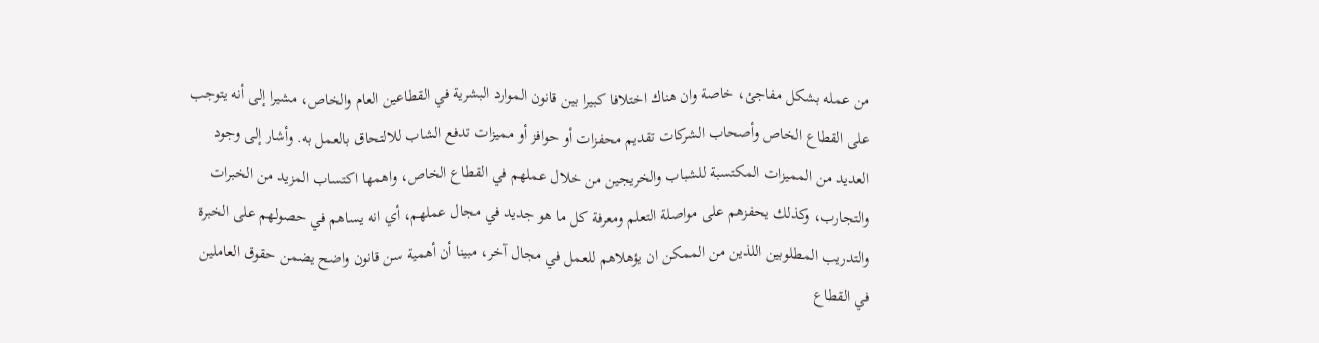من عمله بشكل مفاجئ، خاصة وان هناك اختلافا كبيرا بين قانون الموارد البشرية في القطاعين العام والخاص، مشيرا إلى أنه يتوجب على القطاع الخاص وأصحاب الشركات تقديم محفزات أو حوافز أو مميزات تدفع الشاب للالتحاق بالعمل به. وأشار إلى وجود العديد من المميزات المكتسبة للشباب والخريجين من خلال عملهم في القطاع الخاص، واهمها اكتساب المزيد من الخبرات والتجارب، وكذلك يحفزهم على مواصلة التعلم ومعرفة كل ما هو جديد في مجال عملهم، أي انه يساهم في حصولهم على الخبرة والتدريب المطلوبين اللذين من الممكن ان يؤهلاهم للعمل في مجال آخر، مبينا أن أهمية سن قانون واضح يضمن حقوق العاملين في القطاع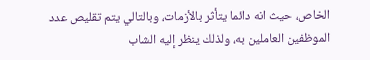الخاص، حيث انه دائما يتأثر بالأزمات، وبالتالي يتم تقليص عدد الموظفين العاملين به، ولذلك ينظر إليه الشاب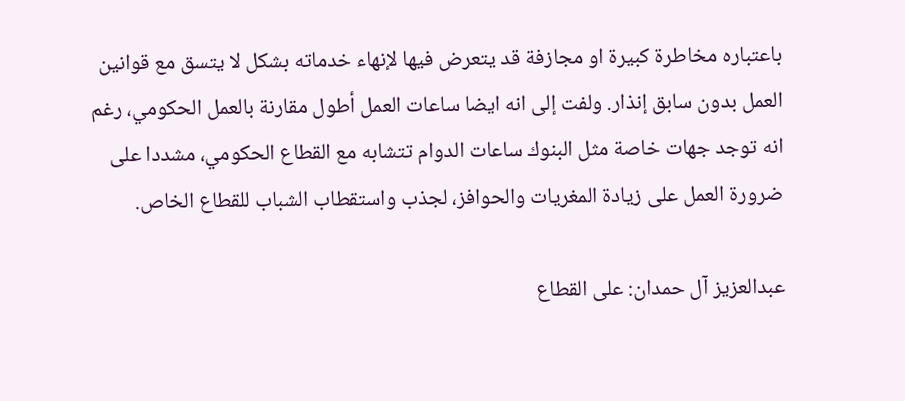باعتباره مخاطرة كبيرة او مجازفة قد يتعرض فيها لإنهاء خدماته بشكل لا يتسق مع قوانين العمل بدون سابق إنذار. ولفت إلى انه ايضا ساعات العمل أطول مقارنة بالعمل الحكومي، رغم انه توجد جهات خاصة مثل البنوك ساعات الدوام تتشابه مع القطاع الحكومي، مشددا على ضرورة العمل على زيادة المغريات والحوافز، لجذب واستقطاب الشباب للقطاع الخاص.

عبدالعزيز آل حمدان: على القطاع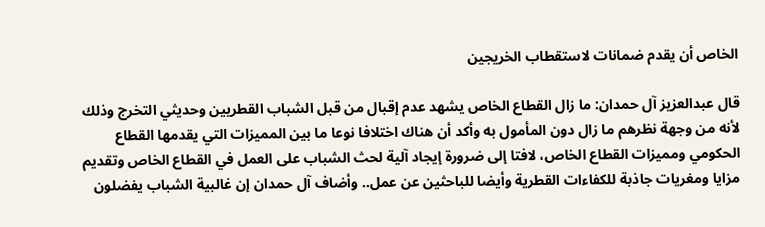الخاص أن يقدم ضمانات لاستقطاب الخريجين

قال عبدالعزيز آل حمدان: ما زال القطاع الخاص يشهد عدم إقبال من قبل الشباب القطريين وحديثي التخرج وذلك لأنه من وجهة نظرهم ما زال دون المأمول به وأكد أن هناك اختلافا نوعا ما بين المميزات التي يقدمها القطاع الحكومي ومميزات القطاع الخاص، لافتا إلى ضرورة إيجاد آلية لحث الشباب على العمل في القطاع الخاص وتقديم مزايا ومغريات جاذبة للكفاءات القطرية وأيضا للباحثين عن عمل.. وأضاف آل حمدان إن غالبية الشباب يفضلون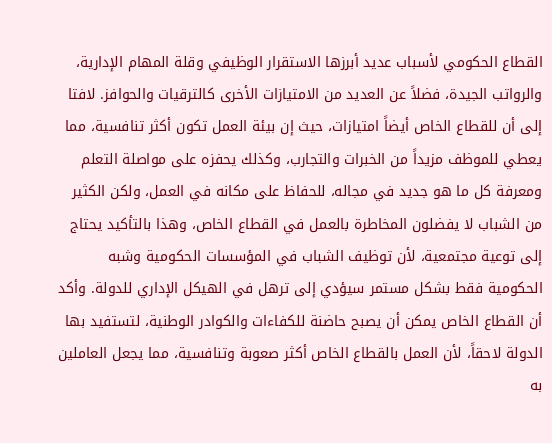القطاع الحكومي لأسباب عديد أبرزها الاستقرار الوظيفي وقلة المهام الإدارية، والرواتب الجيدة، فضلاً عن العديد من الامتيازات الأخرى كالترقيات والحوافز. لافتا إلى أن للقطاع الخاص أيضاً امتيازات، حيث إن بيئة العمل تكون أكثر تنافسية، مما يعطي للموظف مزيداً من الخبرات والتجارب، وكذلك يحفزه على مواصلة التعلم ومعرفة كل ما هو جديد في مجاله، للحفاظ على مكانه في العمل، ولكن الكثير من الشباب لا يفضلون المخاطرة بالعمل في القطاع الخاص، وهذا بالتأكيد يحتاج إلى توعية مجتمعية، لأن توظيف الشباب في المؤسسات الحكومية وشبه الحكومية فقط بشكل مستمر سيؤدي إلى ترهل في الهيكل الإداري للدولة. وأكد أن القطاع الخاص يمكن أن يصبح حاضنة للكفاءات والكوادر الوطنية، لتستفيد بها الدولة لاحقاً، لأن العمل بالقطاع الخاص أكثر صعوبة وتنافسية، مما يجعل العاملين به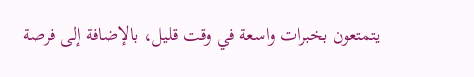يتمتعون بخبرات واسعة في وقت قليل، بالإضافة إلى فرصة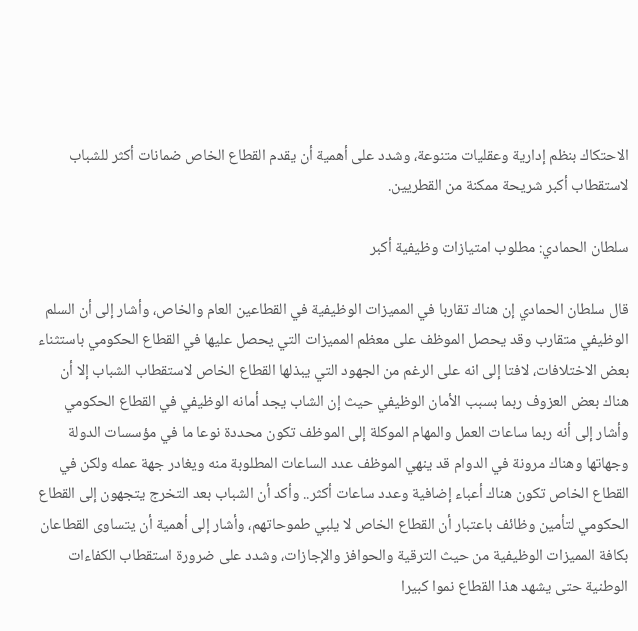الاحتكاك بنظم إدارية وعقليات متنوعة، وشدد على أهمية أن يقدم القطاع الخاص ضمانات أكثر للشباب لاستقطاب أكبر شريحة ممكنة من القطريين.

سلطان الحمادي: مطلوب امتيازات وظيفية أكبر

قال سلطان الحمادي إن هناك تقاربا في المميزات الوظيفية في القطاعين العام والخاص، وأشار إلى أن السلم الوظيفي متقارب وقد يحصل الموظف على معظم المميزات التي يحصل عليها في القطاع الحكومي باستثناء بعض الاختلافات، لافتا إلى انه على الرغم من الجهود التي يبذلها القطاع الخاص لاستقطاب الشباب إلا أن هناك بعض العزوف ربما بسبب الأمان الوظيفي حيث إن الشاب يجد أمانه الوظيفي في القطاع الحكومي وأشار إلى أنه ربما ساعات العمل والمهام الموكلة إلى الموظف تكون محددة نوعا ما في مؤسسات الدولة وجهاتها وهناك مرونة في الدوام قد ينهي الموظف عدد الساعات المطلوبة منه ويغادر جهة عمله ولكن في القطاع الخاص تكون هناك أعباء إضافية وعدد ساعات أكثر.. وأكد أن الشباب بعد التخرج يتجهون إلى القطاع الحكومي لتأمين وظائف باعتبار أن القطاع الخاص لا يلبي طموحاتهم، وأشار إلى أهمية أن يتساوى القطاعان بكافة المميزات الوظيفية من حيث الترقية والحوافز والإجازات، وشدد على ضرورة استقطاب الكفاءات الوطنية حتى يشهد هذا القطاع نموا كبيرا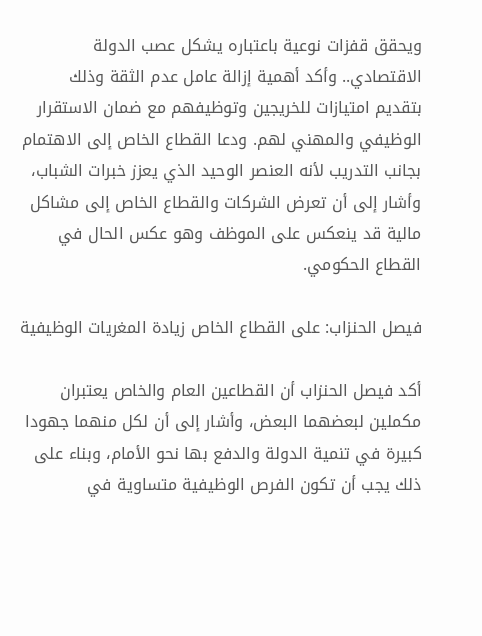ويحقق قفزات نوعية باعتباره يشكل عصب الدولة الاقتصادي.. وأكد أهمية إزالة عامل عدم الثقة وذلك بتقديم امتيازات للخريجين وتوظيفهم مع ضمان الاستقرار الوظيفي والمهني لهم. ودعا القطاع الخاص إلى الاهتمام بجانب التدريب لأنه العنصر الوحيد الذي يعزز خبرات الشباب، وأشار إلى أن تعرض الشركات والقطاع الخاص إلى مشاكل مالية قد ينعكس على الموظف وهو عكس الحال في القطاع الحكومي.

فيصل الحنزاب: على القطاع الخاص زيادة المغريات الوظيفية

أكد فيصل الحنزاب أن القطاعين العام والخاص يعتبران مكملين لبعضهما البعض، وأشار إلى أن لكل منهما جهودا كبيرة في تنمية الدولة والدفع بها نحو الأمام، وبناء على ذلك يجب أن تكون الفرص الوظيفية متساوية في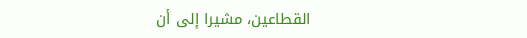القطاعين، مشيرا إلى أن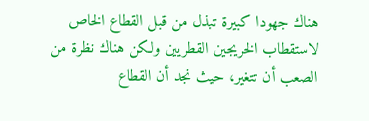هناك جهودا كبيرة تبذل من قبل القطاع الخاص لاستقطاب الخريجين القطريين ولكن هناك نظرة من الصعب أن تتغير، حيث نجد أن القطاع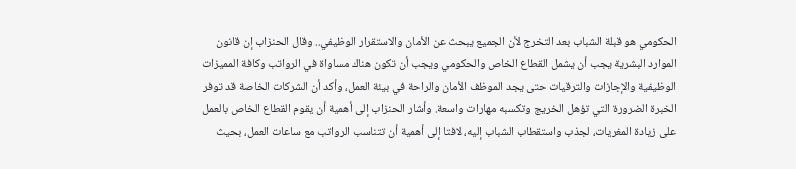الحكومي هو قبلة الشباب بعد التخرج لأن الجميع يبحث عن الأمان والاستقرار الوظيفي.. وقال الحنزاب إن قانون الموارد البشرية يجب أن يشمل القطاع الخاص والحكومي ويجب أن تكون هناك مساواة في الرواتب وكافة المميزات الوظيفية والإجازات والترقيات حتى يجد الموظف الأمان والراحة في بيئة العمل، وأكد أن الشركات الخاصة قد توفر الخبرة الضرورة التي تؤهل الخريج وتكسبه مهارات واسعة. وأشار الحنزاب إلى أهمية أن يقوم القطاع الخاص بالعمل على زيادة المغريات، لجذب واستقطاب الشباب إليه، لافتا إلى أهمية أن تتناسب الرواتب مع ساعات العمل، بحيث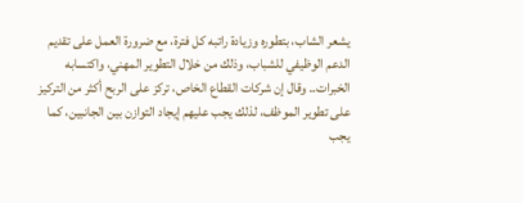يشعر الشاب، بتطوره وزيادة راتبه كل فترة، مع ضرورة العمل على تقديم الدعم الوظيفي للشباب، وذلك من خلال التطوير المهني، واكتسابه الخبرات.. وقال إن شركات القطاع الخاص، تركز على الربح أكثر من التركيز على تطوير الموظف، لذلك يجب عليهم إيجاد التوازن بين الجانبين، كما يجب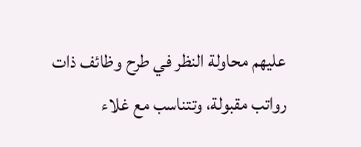عليهم محاولة النظر في طرح وظائف ذات رواتب مقبولة، وتتناسب مع غلاء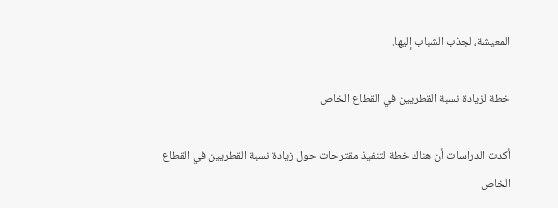المعيشة، لجذب الشباب إليها.

خطة لزيادة نسبة القطريين في القطاع الخاص

أكدت الدراسات أن هناك خطة لتنفيذ مقترحات حول زيادة نسبة القطريين في القطاع الخاص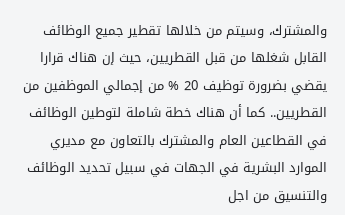والمشترك، وسيتم من خلالها تقطير جميع الوظائف القابل شغلها من قبل القطريين، حيث إن هناك قرارا يقضي بضرورة توظيف 20 % من إجمالي الموظفين من القطريين.. كما أن هناك خطة شاملة لتوطين الوظائف في القطاعين العام والمشترك بالتعاون مع مديري الموارد البشرية في الجهات في سبيل تحديد الوظائف والتنسيق من اجل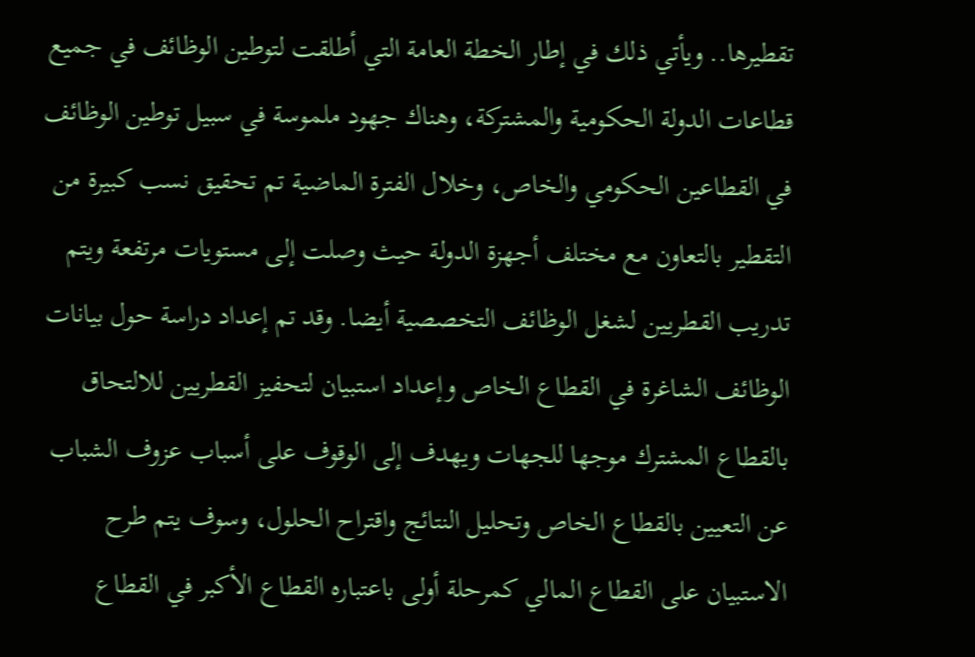تقطيرها.. ويأتي ذلك في إطار الخطة العامة التي أطلقت لتوطين الوظائف في جميع قطاعات الدولة الحكومية والمشتركة، وهناك جهود ملموسة في سبيل توطين الوظائف في القطاعين الحكومي والخاص، وخلال الفترة الماضية تم تحقيق نسب كبيرة من التقطير بالتعاون مع مختلف أجهزة الدولة حيث وصلت إلى مستويات مرتفعة ويتم تدريب القطريين لشغل الوظائف التخصصية أيضا. وقد تم إعداد دراسة حول بيانات الوظائف الشاغرة في القطاع الخاص وإعداد استبيان لتحفيز القطريين للالتحاق بالقطاع المشترك موجها للجهات ويهدف إلى الوقوف على أسباب عزوف الشباب عن التعيين بالقطاع الخاص وتحليل النتائج واقتراح الحلول، وسوف يتم طرح الاستبيان على القطاع المالي كمرحلة أولى باعتباره القطاع الأكبر في القطاع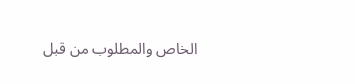الخاص والمطلوب من قبل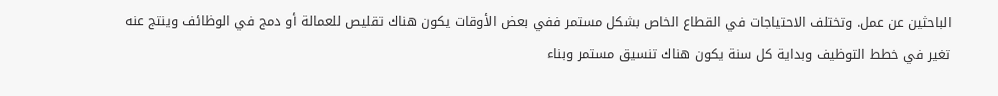الباحثين عن عمل. وتختلف الاحتياجات في القطاع الخاص بشكل مستمر ففي بعض الأوقات يكون هناك تقليص للعمالة أو دمج في الوظائف وينتج عنه تغير في خطط التوظيف وبداية كل سنة يكون هناك تنسيق مستمر وبناء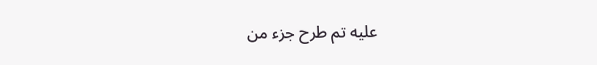عليه تم طرح جزء من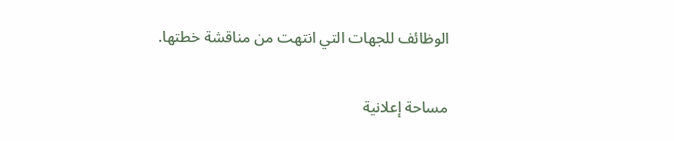الوظائف للجهات التي انتهت من مناقشة خطتها.

مساحة إعلانية